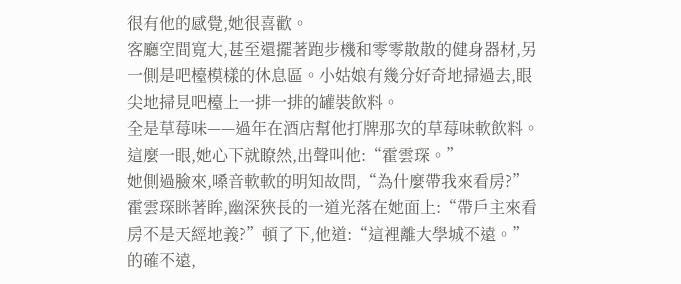很有他的感覺,她很喜歡。
客廳空間寬大,甚至還擺著跑步機和零零散散的健身器材,另一側是吧檯模樣的休息區。小姑娘有幾分好奇地掃過去,眼尖地掃見吧檯上一排一排的罐裝飲料。
全是草莓味——過年在酒店幫他打牌那次的草莓味軟飲料。
這麼一眼,她心下就瞭然,出聲叫他:“霍雲琛。”
她側過臉來,嗓音軟軟的明知故問,“為什麼帶我來看房?”
霍雲琛眯著眸,幽深狹長的一道光落在她面上:“帶戶主來看房不是天經地義?”頓了下,他道:“這裡離大學城不遠。”
的確不遠,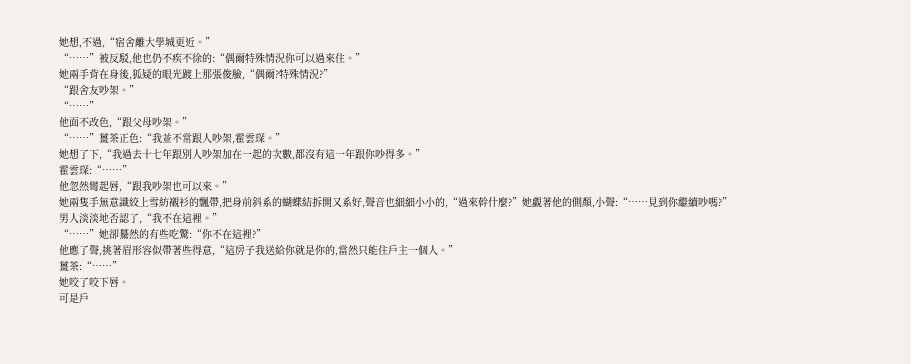她想,不過,“宿舍離大學城更近。”
“……”被反駁,他也仍不疾不徐的:“偶爾特殊情況你可以過來住。”
她兩手背在身後,狐疑的眼光踱上那張俊臉,“偶爾?特殊情況?”
“跟舍友吵架。”
“……”
他面不改色,“跟父母吵架。”
“……”薑茶正色:“我並不常跟人吵架,霍雲琛。”
她想了下,“我過去十七年跟別人吵架加在一起的次數,都沒有這一年跟你吵得多。”
霍雲琛:“……”
他忽然彎起唇,“跟我吵架也可以來。”
她兩隻手無意識絞上雪紡襯衫的飄帶,把身前斜系的蝴蝶結拆開又系好,聲音也細細小小的,“過來幹什麼?”她覷著他的側顏,小聲:“……見到你繼續吵嗎?”
男人淡淡地否認了,“我不在這裡。”
“……”她卻驀然的有些吃驚:“你不在這裡?”
他應了聲,挑著眉形容似帶著些得意,“這房子我送給你就是你的,當然只能住戶主一個人。”
薑茶:“……”
她咬了咬下唇。
可是戶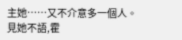主她……又不介意多一個人。
見她不語,霍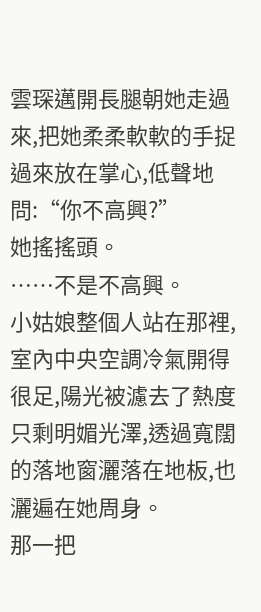雲琛邁開長腿朝她走過來,把她柔柔軟軟的手捉過來放在掌心,低聲地問:“你不高興?”
她搖搖頭。
……不是不高興。
小姑娘整個人站在那裡,室內中央空調冷氣開得很足,陽光被濾去了熱度只剩明媚光澤,透過寬闊的落地窗灑落在地板,也灑遍在她周身。
那一把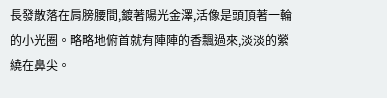長發散落在肩膀腰間,鍍著陽光金澤,活像是頭頂著一輪的小光圈。略略地俯首就有陣陣的香飄過來,淡淡的縈繞在鼻尖。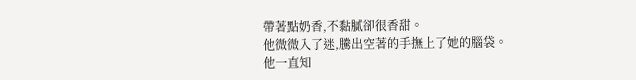帶著點奶香,不黏膩卻很香甜。
他微微入了迷,騰出空著的手撫上了她的腦袋。
他一直知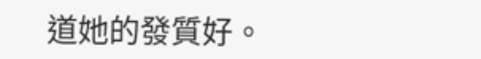道她的發質好。